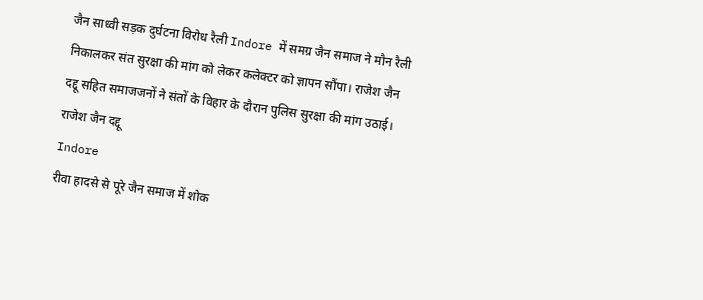जैन साध्वी सड़क दुर्घटना विरोध रैली Indore में समग्र जैन समाज ने मौन रैली निकालकर संत सुरक्षा की मांग को लेकर कलेक्टर को ज्ञापन सौंपा। राजेश जैन दद्दू सहित समाजजनों ने संतों के विहार के दौरान पुलिस सुरक्षा की मांग उठाई।
राजेश जैन दद्दू
Indore
रीवा हादसे से पूरे जैन समाज में शोक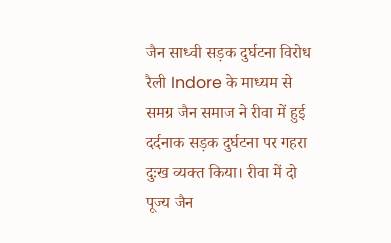जैन साध्वी सड़क दुर्घटना विरोध रैली Indore के माध्यम से समग्र जैन समाज ने रीवा में हुई दर्दनाक सड़क दुर्घटना पर गहरा दुःख व्यक्त किया। रीवा में दो पूज्य जैन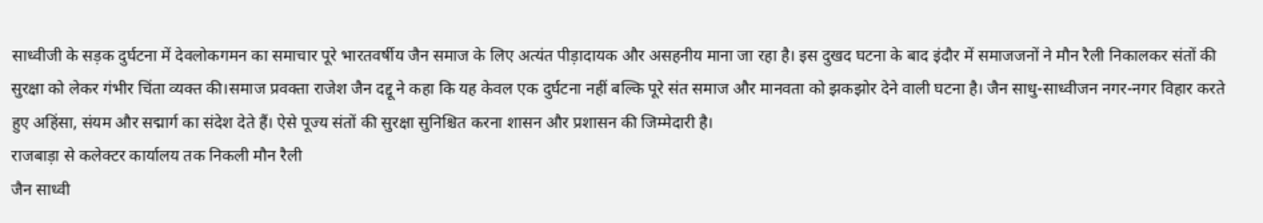साध्वीजी के सड़क दुर्घटना में देवलोकगमन का समाचार पूरे भारतवर्षीय जैन समाज के लिए अत्यंत पीड़ादायक और असहनीय माना जा रहा है। इस दुखद घटना के बाद इंदौर में समाजजनों ने मौन रैली निकालकर संतों की सुरक्षा को लेकर गंभीर चिंता व्यक्त की।समाज प्रवक्ता राजेश जैन दद्दू ने कहा कि यह केवल एक दुर्घटना नहीं बल्कि पूरे संत समाज और मानवता को झकझोर देने वाली घटना है। जैन साधु-साध्वीजन नगर-नगर विहार करते हुए अहिंसा, संयम और सद्मार्ग का संदेश देते हैं। ऐसे पूज्य संतों की सुरक्षा सुनिश्चित करना शासन और प्रशासन की जिम्मेदारी है।
राजबाड़ा से कलेक्टर कार्यालय तक निकली मौन रैली
जैन साध्वी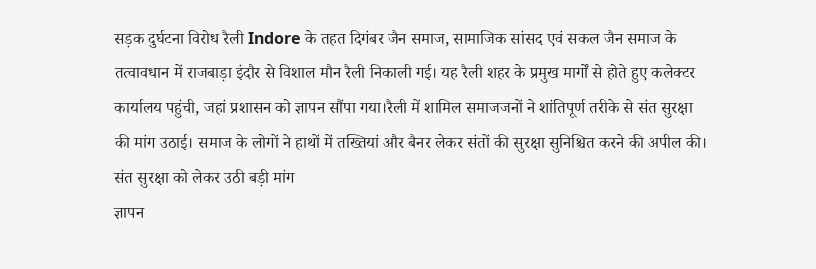सड़क दुर्घटना विरोध रैली Indore के तहत दिगंबर जैन समाज, सामाजिक सांसद एवं सकल जैन समाज के तत्वावधान में राजबाड़ा इंदौर से विशाल मौन रैली निकाली गई। यह रैली शहर के प्रमुख मार्गों से होते हुए कलेक्टर कार्यालय पहुंची, जहां प्रशासन को ज्ञापन सौंपा गया।रैली में शामिल समाजजनों ने शांतिपूर्ण तरीके से संत सुरक्षा की मांग उठाई। समाज के लोगों ने हाथों में तख्तियां और बैनर लेकर संतों की सुरक्षा सुनिश्चित करने की अपील की।
संत सुरक्षा को लेकर उठी बड़ी मांग
ज्ञापन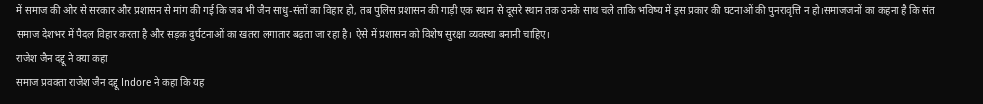में समाज की ओर से सरकार और प्रशासन से मांग की गई कि जब भी जैन साधु-संतों का विहार हो, तब पुलिस प्रशासन की गाड़ी एक स्थान से दूसरे स्थान तक उनके साथ चले ताकि भविष्य में इस प्रकार की घटनाओं की पुनरावृत्ति न हो।समाजजनों का कहना है कि संत समाज देशभर में पैदल विहार करता है और सड़क दुर्घटनाओं का खतरा लगातार बढ़ता जा रहा है। ऐसे में प्रशासन को विशेष सुरक्षा व्यवस्था बनानी चाहिए।
राजेश जैन दद्दू ने क्या कहा
समाज प्रवक्ता राजेश जैन दद्दू Indore ने कहा कि यह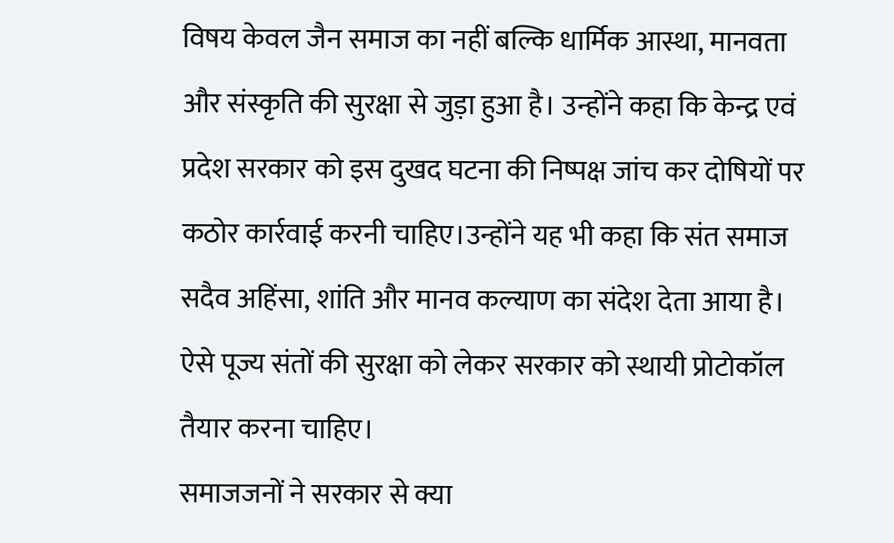विषय केवल जैन समाज का नहीं बल्कि धार्मिक आस्था, मानवता और संस्कृति की सुरक्षा से जुड़ा हुआ है। उन्होंने कहा कि केन्द्र एवं प्रदेश सरकार को इस दुखद घटना की निष्पक्ष जांच कर दोषियों पर कठोर कार्रवाई करनी चाहिए।उन्होंने यह भी कहा कि संत समाज सदैव अहिंसा, शांति और मानव कल्याण का संदेश देता आया है। ऐसे पूज्य संतों की सुरक्षा को लेकर सरकार को स्थायी प्रोटोकॉल तैयार करना चाहिए।
समाजजनों ने सरकार से क्या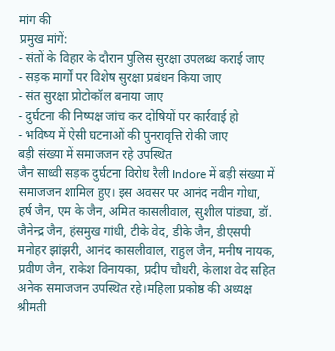मांग की
प्रमुख मांगें:
- संतों के विहार के दौरान पुलिस सुरक्षा उपलब्ध कराई जाए
- सड़क मार्गों पर विशेष सुरक्षा प्रबंधन किया जाए
- संत सुरक्षा प्रोटोकॉल बनाया जाए
- दुर्घटना की निष्पक्ष जांच कर दोषियों पर कार्रवाई हो
- भविष्य में ऐसी घटनाओं की पुनरावृत्ति रोकी जाए
बड़ी संख्या में समाजजन रहे उपस्थित
जैन साध्वी सड़क दुर्घटना विरोध रैली Indore में बड़ी संख्या में समाजजन शामिल हुए। इस अवसर पर आनंद नवीन गोधा, हर्ष जैन, एम के जैन, अमित कासलीवाल, सुशील पांड्या, डॉ. जैनेन्द्र जैन, हंसमुख गांधी, टीके वेद, डीके जैन, डीएसपी मनोहर झांझरी, आनंद कासलीवाल, राहुल जैन, मनीष नायक, प्रवीण जैन, राकेश विनायका, प्रदीप चौधरी, केलाश वेद सहित अनेक समाजजन उपस्थित रहे।महिला प्रकोष्ठ की अध्यक्ष श्रीमती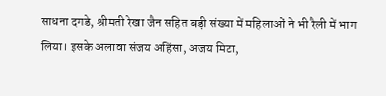साधना दगडे, श्रीमती रेखा जैन सहित बड़ी संख्या में महिलाओं ने भी रैली में भाग लिया। इसके अलावा संजय अहिंसा, अजय मिटा,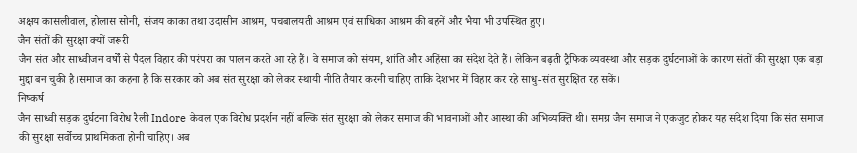अक्षय कासलीवाल, होलास सोनी, संजय काका तथा उदासीन आश्रम, पचबालयती आश्रम एवं साधिका आश्रम की बहनें और भैया भी उपस्थित हुए।
जैन संतों की सुरक्षा क्यों जरूरी
जैन संत और साध्वीजन वर्षों से पैदल विहार की परंपरा का पालन करते आ रहे हैं। वे समाज को संयम, शांति और अहिंसा का संदेश देते हैं। लेकिन बढ़ती ट्रैफिक व्यवस्था और सड़क दुर्घटनाओं के कारण संतों की सुरक्षा एक बड़ा मुद्दा बन चुकी है।समाज का कहना है कि सरकार को अब संत सुरक्षा को लेकर स्थायी नीति तैयार करनी चाहिए ताकि देशभर में विहार कर रहे साधु-संत सुरक्षित रह सकें।
निष्कर्ष
जैन साध्वी सड़क दुर्घटना विरोध रैली Indore केवल एक विरोध प्रदर्शन नहीं बल्कि संत सुरक्षा को लेकर समाज की भावनाओं और आस्था की अभिव्यक्ति थी। समग्र जैन समाज ने एकजुट होकर यह संदेश दिया कि संत समाज की सुरक्षा सर्वोच्च प्राथमिकता होनी चाहिए। अब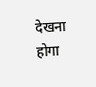देखना होगा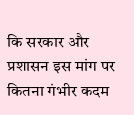कि सरकार और प्रशासन इस मांग पर कितना गंभीर कदम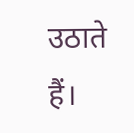उठाते हैं।